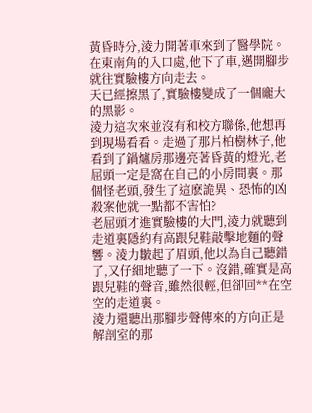黃昏時分,淩力開著車來到了醫學院。在東南角的入口處,他下了車,邁開腳步就往實驗樓方向走去。
天已經擦黑了,實驗樓變成了一個龐大的黑影。
淩力這次來並沒有和校方聯係,他想再到現場看看。走過了那片柏樹林子,他看到了鍋爐房那邊亮著昏黃的燈光,老屈頭一定是窩在自己的小房間裏。那個怪老頭,發生了這麽詭異、恐怖的凶殺案他就一點都不害怕?
老屈頭才進實驗樓的大門,淩力就聽到走道裏隱約有高跟兒鞋敲擊地麵的聲響。淩力皺起了眉頭,他以為自己聽錯了,又仔細地聽了一下。沒錯,確實是高跟兒鞋的聲音,雖然很輕,但卻回**在空空的走道裏。
淩力還聽出那腳步聲傳來的方向正是解剖室的那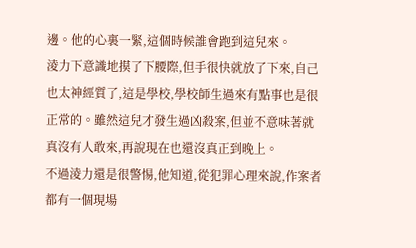邊。他的心裏一緊,這個時候誰會跑到這兒來。
淩力下意識地摸了下腰際,但手很快就放了下來,自己也太神經質了,這是學校,學校師生過來有點事也是很正常的。雖然這兒才發生過凶殺案,但並不意味著就真沒有人敢來,再說現在也還沒真正到晚上。
不過淩力還是很警惕,他知道,從犯罪心理來說,作案者都有一個現場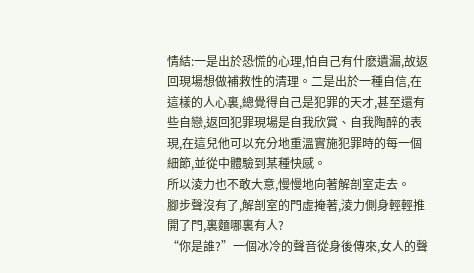情結:一是出於恐慌的心理,怕自己有什麽遺漏,故返回現場想做補救性的清理。二是出於一種自信,在這樣的人心裏,總覺得自己是犯罪的天才,甚至還有些自戀,返回犯罪現場是自我欣賞、自我陶醉的表現,在這兒他可以充分地重溫實施犯罪時的每一個細節,並從中體驗到某種快感。
所以淩力也不敢大意,慢慢地向著解剖室走去。
腳步聲沒有了,解剖室的門虛掩著,淩力側身輕輕推開了門,裏麵哪裏有人?
“你是誰?”一個冰冷的聲音從身後傳來,女人的聲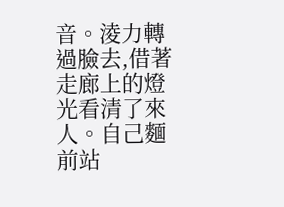音。淩力轉過臉去,借著走廊上的燈光看清了來人。自己麵前站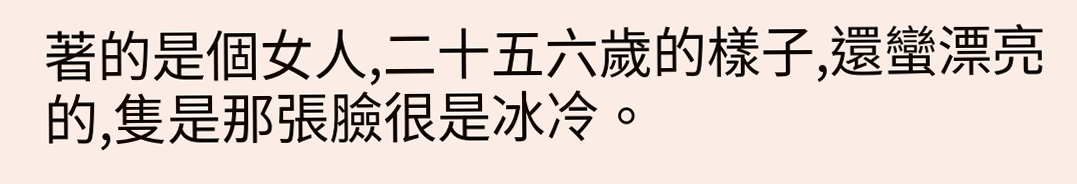著的是個女人,二十五六歲的樣子,還蠻漂亮的,隻是那張臉很是冰冷。